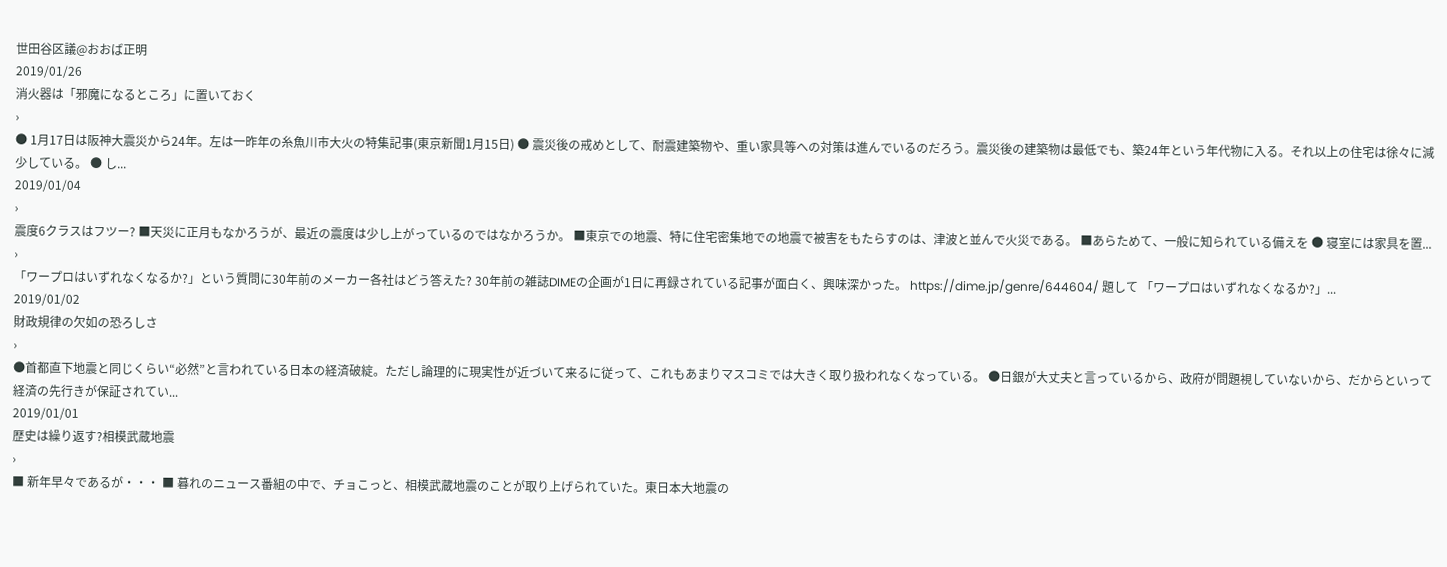世田谷区議@おおば正明
2019/01/26
消火器は「邪魔になるところ」に置いておく
›
● 1月17日は阪神大震災から24年。左は一昨年の糸魚川市大火の特集記事(東京新聞1月15日) ● 震災後の戒めとして、耐震建築物や、重い家具等への対策は進んでいるのだろう。震災後の建築物は最低でも、築24年という年代物に入る。それ以上の住宅は徐々に減少している。 ● し...
2019/01/04
›
震度6クラスはフツー? ■天災に正月もなかろうが、最近の震度は少し上がっているのではなかろうか。 ■東京での地震、特に住宅密集地での地震で被害をもたらすのは、津波と並んで火災である。 ■あらためて、一般に知られている備えを ● 寝室には家具を置...
›
「ワープロはいずれなくなるか?」という質問に30年前のメーカー各社はどう答えた? 30年前の雑誌DIMEの企画が1日に再録されている記事が面白く、興味深かった。 https://dime.jp/genre/644604/ 題して 「ワープロはいずれなくなるか?」...
2019/01/02
財政規律の欠如の恐ろしさ
›
●首都直下地震と同じくらい“必然”と言われている日本の経済破綻。ただし論理的に現実性が近づいて来るに従って、これもあまりマスコミでは大きく取り扱われなくなっている。 ●日銀が大丈夫と言っているから、政府が問題視していないから、だからといって経済の先行きが保証されてい...
2019/01/01
歴史は繰り返す?相模武蔵地震
›
■ 新年早々であるが・・・ ■ 暮れのニュース番組の中で、チョこっと、相模武蔵地震のことが取り上げられていた。東日本大地震の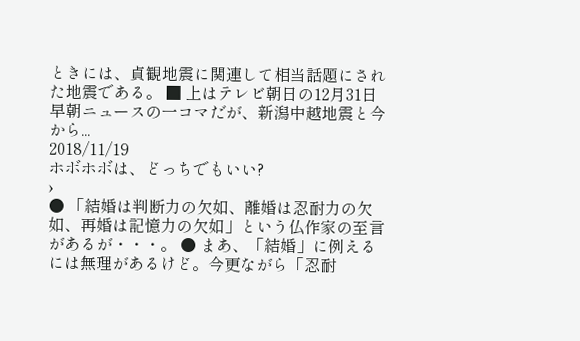ときには、貞観地震に関連して相当話題にされた地震である。 ■ 上はテレビ朝日の12月31日早朝ニュースの一コマだが、新潟中越地震と今から...
2018/11/19
ホボホボは、どっちでもいい?
›
● 「結婚は判断力の欠如、離婚は忍耐力の欠如、再婚は記憶力の欠如」という仏作家の至言があるが・・・。 ● まあ、「結婚」に例えるには無理があるけど。今更ながら「忍耐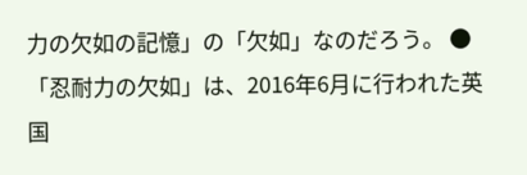力の欠如の記憶」の「欠如」なのだろう。 ● 「忍耐力の欠如」は、2016年6月に行われた英国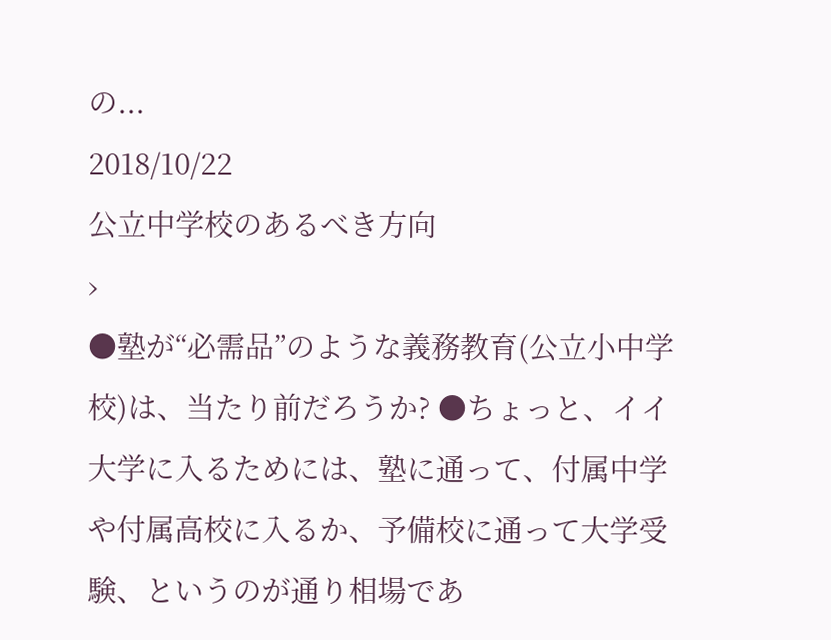の...
2018/10/22
公立中学校のあるべき方向
›
●塾が“必需品”のような義務教育(公立小中学校)は、当たり前だろうか? ●ちょっと、イイ大学に入るためには、塾に通って、付属中学や付属高校に入るか、予備校に通って大学受験、というのが通り相場であ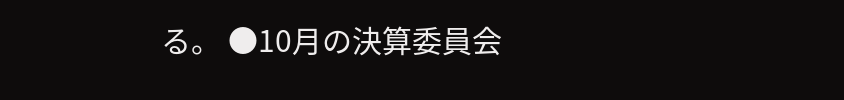る。 ●10月の決算委員会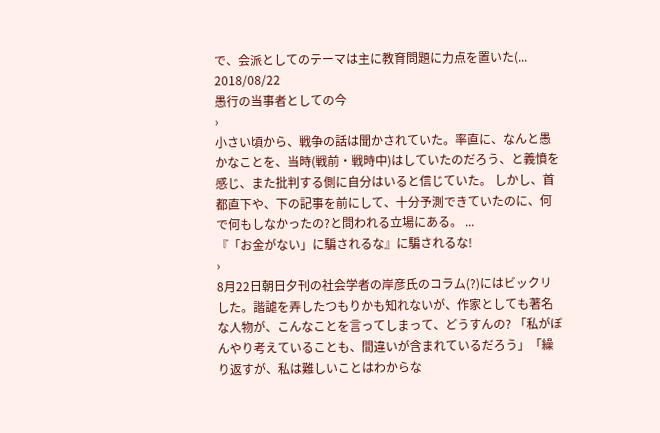で、会派としてのテーマは主に教育問題に力点を置いた(...
2018/08/22
愚行の当事者としての今
›
小さい頃から、戦争の話は聞かされていた。率直に、なんと愚かなことを、当時(戦前・戦時中)はしていたのだろう、と義憤を感じ、また批判する側に自分はいると信じていた。 しかし、首都直下や、下の記事を前にして、十分予測できていたのに、何で何もしなかったの?と問われる立場にある。 ...
『「お金がない」に騙されるな』に騙されるな!
›
8月22日朝日夕刊の社会学者の岸彦氏のコラム(?)にはビックリした。諧謔を弄したつもりかも知れないが、作家としても著名な人物が、こんなことを言ってしまって、どうすんの? 「私がぼんやり考えていることも、間違いが含まれているだろう」「繰り返すが、私は難しいことはわからな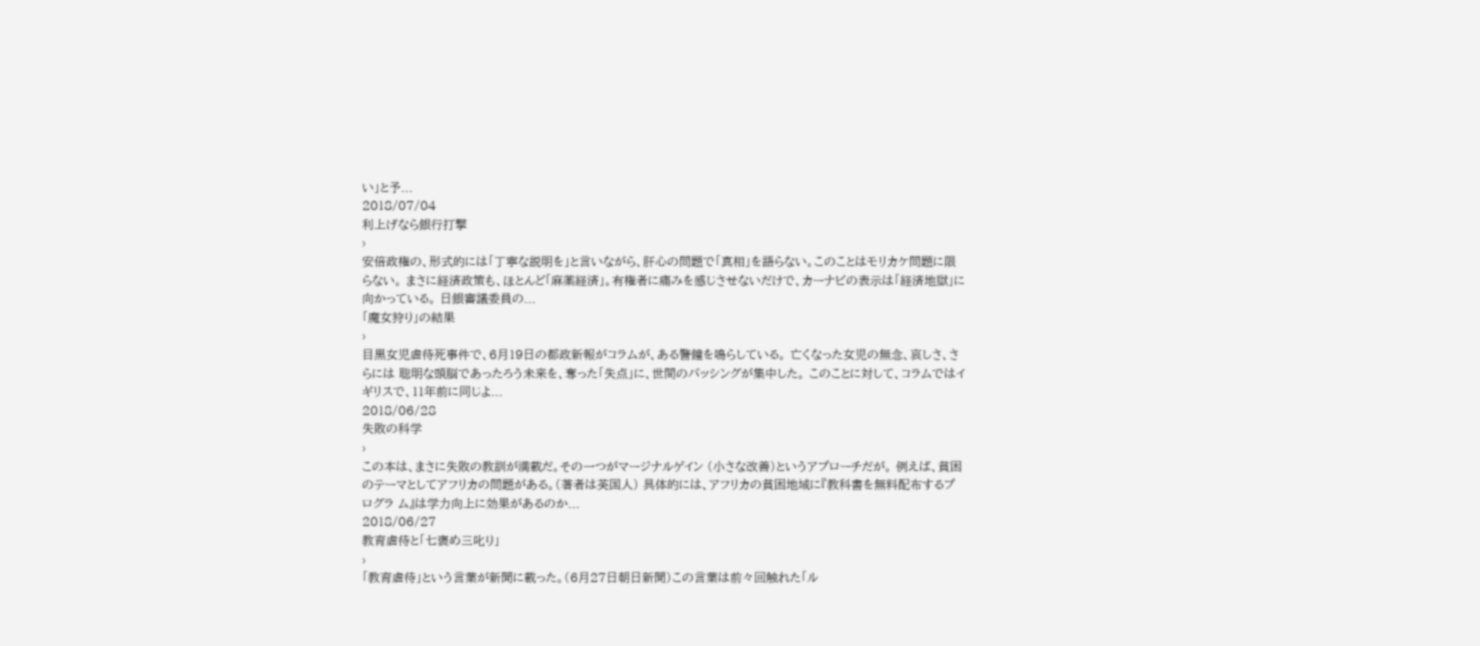い」と予...
2018/07/04
利上げなら銀行打撃
›
安倍政権の、形式的には「丁寧な説明を」と言いながら、肝心の問題で「真相」を語らない。このことはモリカケ問題に限らない。 まさに経済政策も、ほとんど「麻薬経済」。有権者に痛みを感じさせないだけで、カーナビの表示は「経済地獄」に向かっている。 日銀審議委員の...
「魔女狩り」の結果
›
目黒女児虐待死事件で、6月19日の都政新報がコラムが、ある警鐘を鳴らしている。 亡くなった女児の無念、哀しさ、さらには 聡明な頭脳であったろう未来を、奪った「失点」に、世間のバッシングが集中した。 このことに対して、コラムではイギリスで、11年前に同じよ...
2018/06/28
失敗の科学
›
この本は、まさに失敗の教訓が満載だ。その一つがマージナルゲイン (小さな改善)というアプローチだが。 例えば、貧困のテーマとしてアフリカの問題がある。(著者は英国人) 具体的には、アフリカの貧困地域に『教科書を無料配布するプログラ ム』は学力向上に効果があるのか...
2018/06/27
教育虐待と「七褒め三叱り」
›
「教育虐待」という言葉が新聞に載った。(6月27日朝日新聞)この言葉は前々回触れた「ル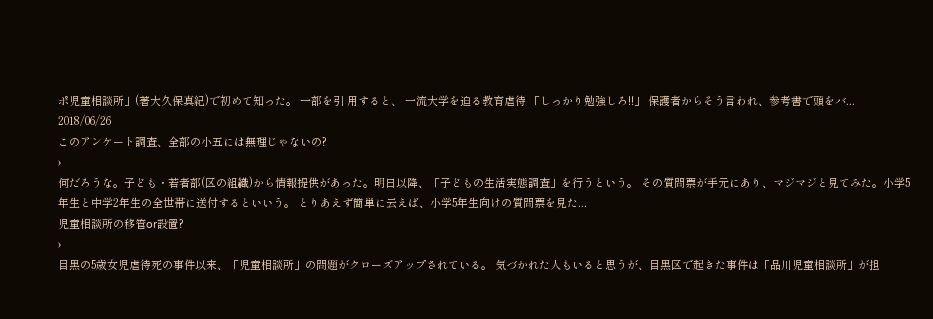ポ児童相談所」(著大久保真紀)で初めて知った。 一部を引 用すると、 一流大学を迫る教育虐待 「しっかり勉強しろ!!」 保護者からそう言われ、参考書で頭をバ...
2018/06/26
このアンケート調査、全部の小五には無理じゃないの?
›
何だろうな。子ども・若者部(区の組織)から情報提供があった。明日以降、「子どもの生活実態調査」を行うという。 その質問票が手元にあり、マジマジと見てみた。小学5年生と中学2年生の全世帯に送付するといいう。 とりあえず簡単に云えば、小学5年生向けの質問票を見た...
児童相談所の移管or設置?
›
目黒の5歳女児虐待死の事件以来、「児童相談所」の問題がクローズアップされている。 気づかれた人もいると思うが、目黒区で起きた事件は「品川児童相談所」が担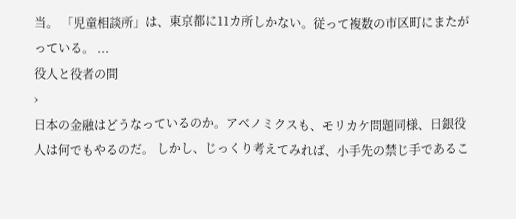当。 「児童相談所」は、東京都に11カ所しかない。従って複数の市区町にまたがっている。 ...
役人と役者の間
›
日本の金融はどうなっているのか。アベノミクスも、モリカケ問題同様、日銀役人は何でもやるのだ。 しかし、じっくり考えてみれば、小手先の禁じ手であるこ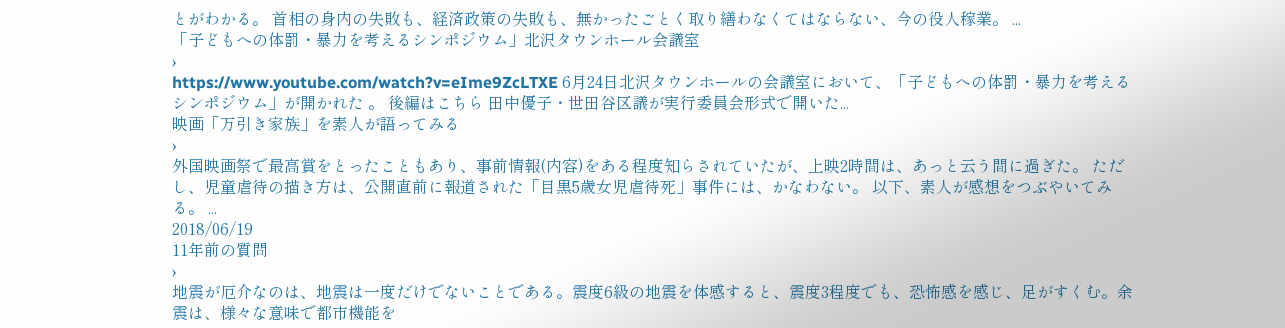とがわかる。 首相の身内の失敗も、経済政策の失敗も、無かったごとく取り繕わなくてはならない、今の役人稼業。 ...
「子どもへの体罰・暴力を考えるシンポジウム」北沢タウンホール会議室
›
https://www.youtube.com/watch?v=eIme9ZcLTXE 6月24日北沢タウンホールの会議室において、「子どもへの体罰・暴力を考えるシンポジウム」が開かれた 。 後編はこちら 田中優子・世田谷区議が実行委員会形式で開いた...
映画「万引き家族」を素人が語ってみる
›
外国映画祭で最高賞をとったこともあり、事前情報(内容)をある程度知らされていたが、上映2時間は、あっと云う間に過ぎた。 ただし、児童虐待の描き方は、公開直前に報道された「目黒5歳女児虐待死」事件には、かなわない。 以下、素人が感想をつぶやいてみる。 ...
2018/06/19
11年前の質問
›
地震が厄介なのは、地震は一度だけでないことである。震度6級の地震を体感すると、震度3程度でも、恐怖感を感じ、足がすくむ。余震は、様々な意味で都市機能を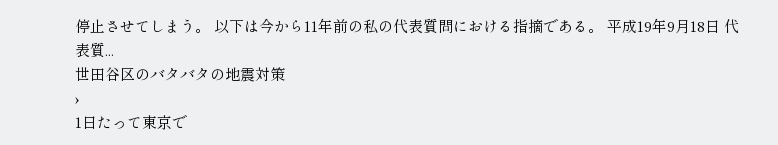停止させてしまう。 以下は今から11年前の私の代表質問における指摘である。 平成19年9月18日 代表質...
世田谷区のバタバタの地震対策
›
1日たって東京で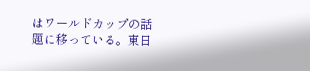はワールドカップの話題に移っている。東日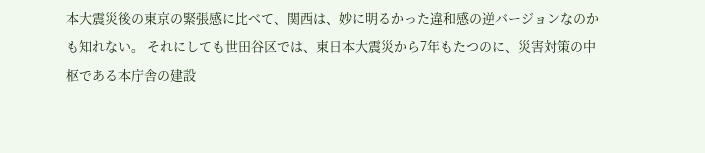本大震災後の東京の緊張感に比べて、関西は、妙に明るかった違和感の逆バージョンなのかも知れない。 それにしても世田谷区では、東日本大震災から7年もたつのに、災害対策の中枢である本庁舎の建設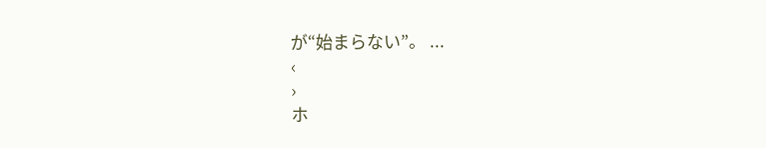が“始まらない”。 ...
‹
›
ホ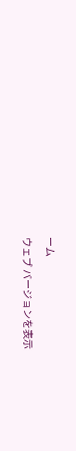ーム
ウェブ バージョンを表示